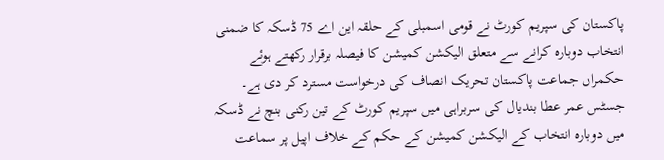پاکستان کی سپریم کورٹ نے قومی اسمبلی کے حلقہ این اے 75 ڈسکہ کا ضمنی انتخاب دوبارہ کرانے سے متعلق الیکشن کمیشن کا فیصلہ برقرار رکھتے ہوئے حکمراں جماعت پاکستان تحریک انصاف کی درخواست مسترد کر دی ہے۔
جسٹس عمر عطا بندیال کی سربراہی میں سپریم کورٹ کے تین رکنی بنچ نے ڈسکہ میں دوبارہ انتخاب کے الیکشن کمیشن کے حکم کے خلاف اپیل پر سماعت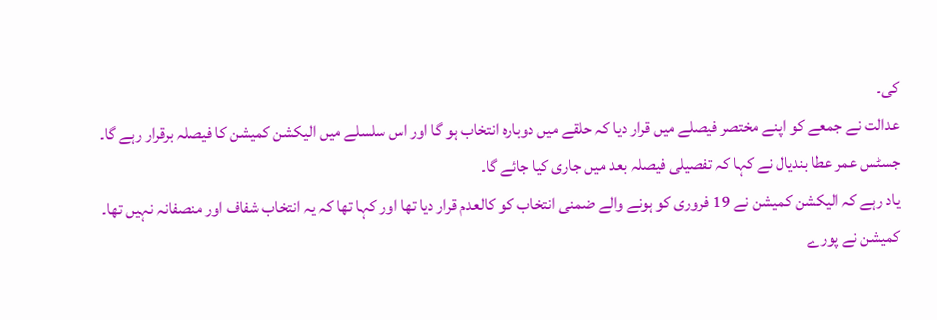کی۔
عدالت نے جمعے کو اپنے مختصر فیصلے میں قرار دیا کہ حلقے میں دوبارہ انتخاب ہو گا اور اس سلسلے میں الیکشن کمیشن کا فیصلہ برقرار رہے گا۔
جسٹس عمر عطا بندیال نے کہا کہ تفصیلی فیصلہ بعد میں جاری کیا جائے گا۔
یاد رہے کہ الیکشن کمیشن نے 19 فروری کو ہونے والے ضمنی انتخاب کو کالعدم قرار دیا تھا اور کہا تھا کہ یہ انتخاب شفاف اور منصفانہ نہیں تھا۔
کمیشن نے پورے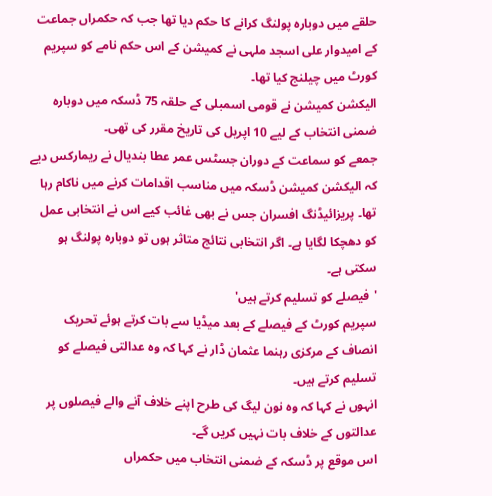حلقے میں دوبارہ پولنگ کرانے کا حکم دیا تھا جب کہ حکمراں جماعت کے امیدوار علی اسجد ملہی نے کمیشن کے اس حکم نامے کو سپریم کورٹ میں چیلنج کیا تھا۔
الیکشن کمیشن نے قومی اسمبلی کے حلقہ 75 ڈسکہ میں دوبارہ ضمنی انتخاب کے لیے 10 اپریل کی تاریخ مقرر کی تھی۔
جمعے کو سماعت کے دوران جسٹس عمر عطا بندیال نے ریمارکس دیے کہ الیکشن کمیشن ڈسکہ میں مناسب اقدامات کرنے میں ناکام رہا تھا۔ پریزائیڈنگ افسران جس نے بھی غائب کیے اس نے انتخابی عمل کو دھچکا لگایا ہے۔ اگر انتخابی نتائج متاثر ہوں تو دوبارہ پولنگ ہو سکتی ہے۔
'فیصلے کو تسلیم کرتے ہیں'
سپریم کورٹ کے فیصلے کے بعد میڈیا سے بات کرتے ہوئے تحریک انصاف کے مرکزی رہنما عثمان ڈار نے کہا کہ وہ عدالتی فیصلے کو تسلیم کرتے ہیں۔
انہوں نے کہا کہ وہ نون لیگ کی طرح اپنے خلاف آنے والے فیصلوں پر عدالتوں کے خلاف بات نہیں کریں گے۔
اس موقع پر ڈسکہ کے ضمنی انتخاب میں حکمراں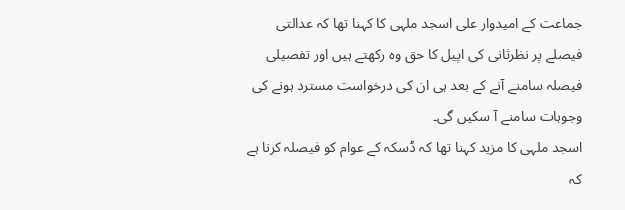جماعت کے امیدوار علی اسجد ملہی کا کہنا تھا کہ عدالتی فیصلے پر نظرثانی کی اپیل کا حق وہ رکھتے ہیں اور تفصیلی فیصلہ سامنے آنے کے بعد ہی ان کی درخواست مسترد ہونے کی وجوہات سامنے آ سکیں گی۔
اسجد ملہی کا مزید کہنا تھا کہ ڈسکہ کے عوام کو فیصلہ کرنا ہے کہ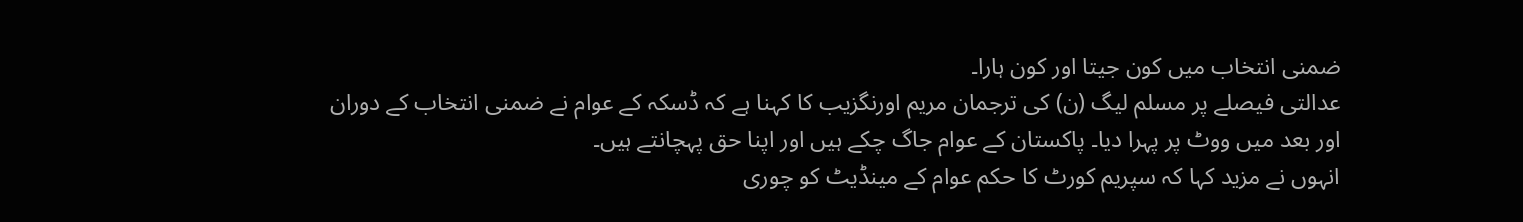ضمنی انتخاب میں کون جیتا اور کون ہارا۔
عدالتی فیصلے پر مسلم لیگ (ن) کی ترجمان مریم اورنگزیب کا کہنا ہے کہ ڈسکہ کے عوام نے ضمنی انتخاب کے دوران اور بعد میں ووٹ پر پہرا دیا۔ پاکستان کے عوام جاگ چکے ہیں اور اپنا حق پہچانتے ہیں۔
انہوں نے مزید کہا کہ سپریم کورٹ کا حکم عوام کے مینڈیٹ کو چوری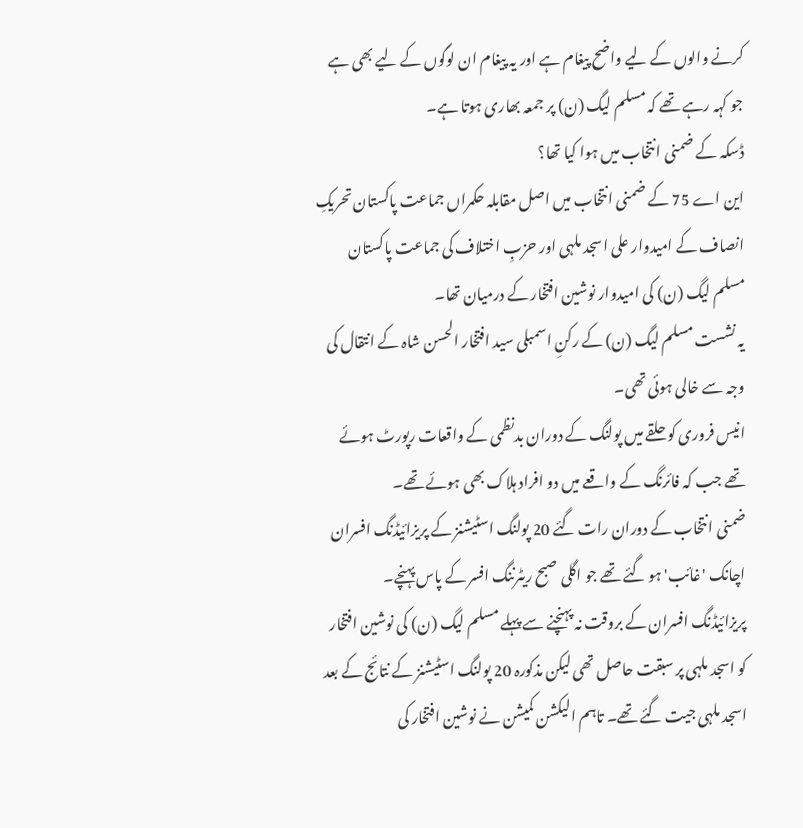کرنے والوں کے لیے واضح پیغام ہے اور یہ پیغام ان لوگوں کے لیے بھی ہے جو کہہ رہے تھے کہ مسلم لیگ (ن) پر جمعہ بھاری ہوتا ہے۔
ڈسکہ کے ضمنی انتخاب میں ہوا کیا تھا؟
این اے 75 کے ضمنی انتخاب میں اصل مقابلہ حکمراں جماعت پاکستان تحریکِ انصاف کے امیدوار علی اسجد ملہی اور حزبِ اختلاف کی جماعت پاکستان مسلم لیگ (ن) کی امیدوار نوشین افتخار کے درمیان تھا۔
یہ نشست مسلم لیگ (ن) کے رکنِ اسمبلی سید افتخار الحسن شاہ کے انتقال کی وجہ سے خالی ہوئی تھی۔
انیس فروری کو حلقے میں پولنگ کے دوران بدنظمی کے واقعات رپورٹ ہوئے تھے جب کہ فائرنگ کے واقعے میں دو افراد ہلاک بھی ہوئے تھے۔
ضمنی انتخاب کے دوران رات گئے 20 پولنگ اسٹیشنز کے پریزائیڈنگ افسران اچانک 'غائب' ہو گئے تھے جو اگلی صبح ریٹرننگ افسر کے پاس پہنچے۔
پریزائیڈنگ افسران کے بروقت نہ پہنچنے سے پہلے مسلم لیگ (ن) کی نوشین افتخار کو اسجد ملہی پر سبقت حاصل تھی لیکن مذکورہ 20 پولنگ اسٹیشنز کے نتائج کے بعد اسجد ملہی جیت گئے تھے۔ تاہم الیکشن کمیشن نے نوشین افتخار کی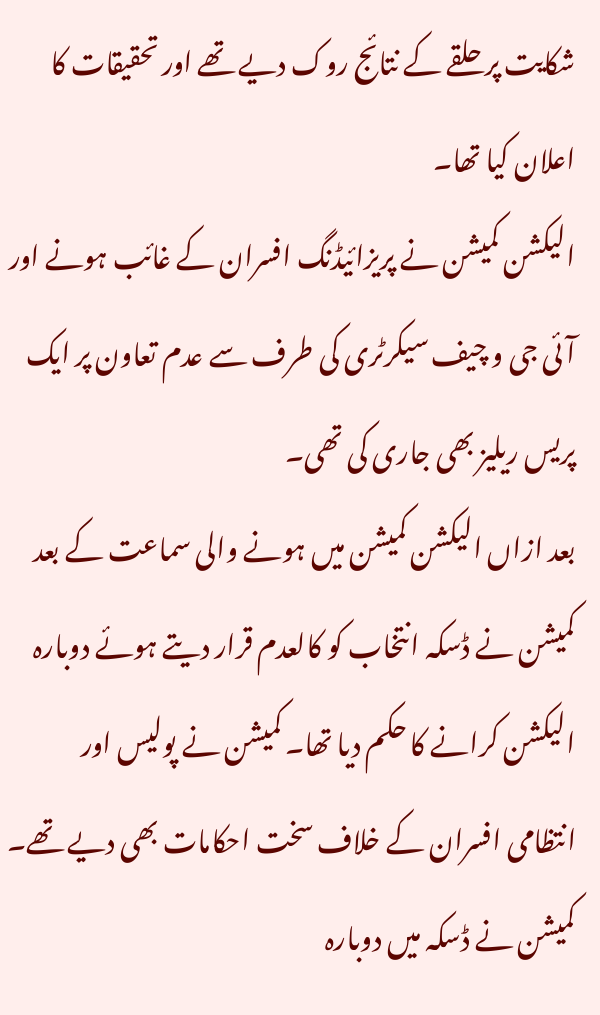شکایت پر حلقے کے نتائج روک دیے تھے اور تحقیقات کا اعلان کیا تھا۔
الیکشن کمیشن نے پریزائیڈنگ افسران کے غائب ہونے اور آئی جی و چیف سیکرٹری کی طرف سے عدم تعاون پر ایک پریس ریلیز بھی جاری کی تھی۔
بعد ازاں الیکشن کمیشن میں ہونے والی سماعت کے بعد کمیشن نے ڈسکہ انتخاب کو کالعدم قرار دیتے ہوئے دوبارہ الیکشن کرانے کا حکم دیا تھا۔ کمیشن نے پولیس اور انتظامی افسران کے خلاف سخت احکامات بھی دیے تھے۔
کمیشن نے ڈسکہ میں دوبارہ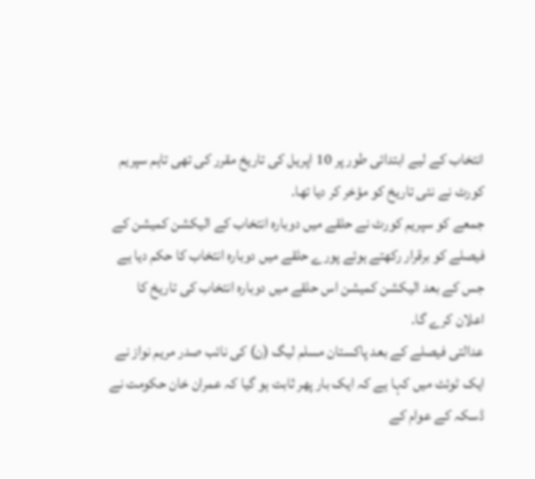انتخاب کے لیے ابتدائی طور پر 10 اپریل کی تاریخ مقرر کی تھی تاہم سپریم کورٹ نے نئی تاریخ کو مؤخر کر دیا تھا۔
جمعے کو سپریم کورٹ نے حلقے میں دوبارہ انتخاب کے الیکشن کمیشن کے فیصلے کو برقرار رکھتے ہوئے پورے حلقے میں دوبارہ انتخاب کا حکم دیا ہے جس کے بعد الیکشن کمیشن اس حلقے میں دوبارہ انتخاب کی تاریخ کا اعلان کرے گا۔
عدالتی فیصلے کے بعد پاکستان مسلم لیگ (ن) کی نائب صدر مریم نواز نے ایک ٹوئٹ میں کہا ہے کہ ایک بار پھر ثابت ہو گیا کہ عمران خان حکومت نے ڈسکہ کے عوام کے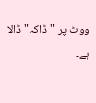ووٹ پر "ڈاکہ" ڈالا ہے۔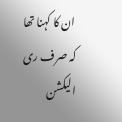ان کا کہنا تھا کہ صرف ری الیکشن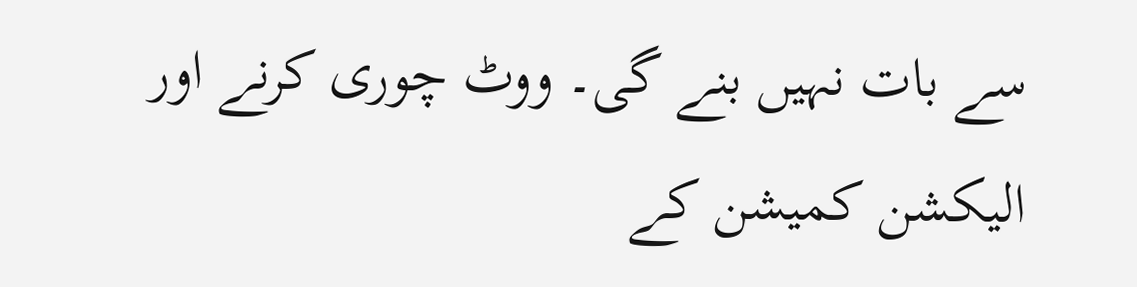سے بات نہیں بنے گی۔ ووٹ چوری کرنے اور الیکشن کمیشن کے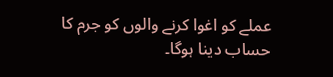عملے کو اغوا کرنے والوں کو جرم کا حساب دینا ہوگا۔